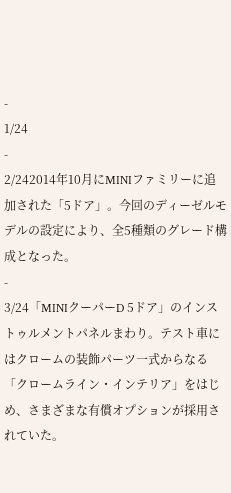-
1/24
-
2/242014年10月にMINIファミリーに追加された「5ドア」。今回のディーゼルモデルの設定により、全5種類のグレード構成となった。
-
3/24「MINIクーパーD 5ドア」のインストゥルメントパネルまわり。テスト車にはクロームの装飾パーツ一式からなる「クロームライン・インテリア」をはじめ、さまざまな有償オプションが採用されていた。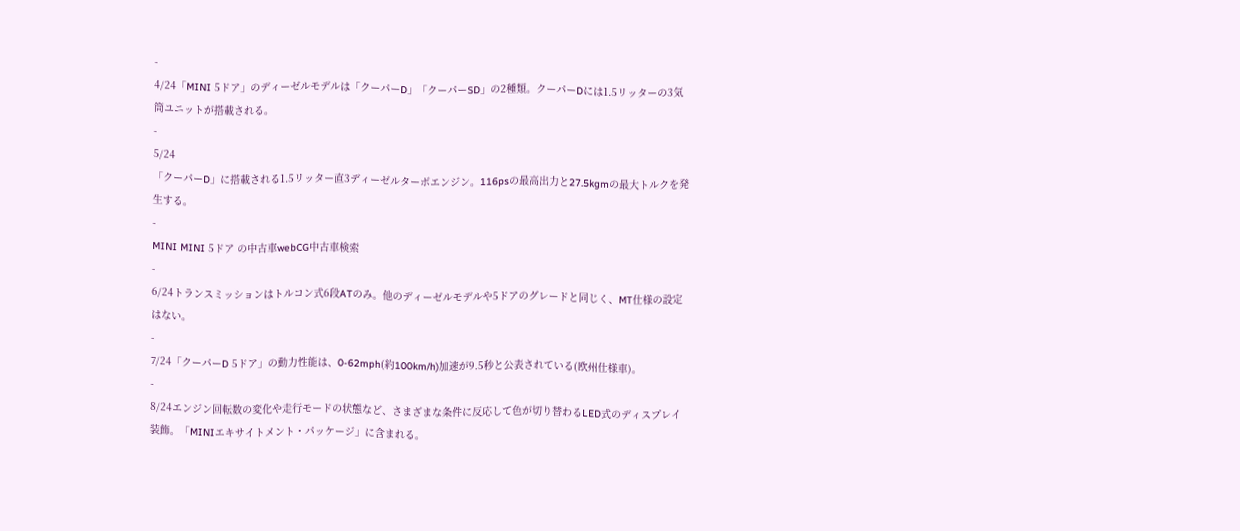-
4/24「MINI 5ドア」のディーゼルモデルは「クーパーD」「クーパーSD」の2種類。クーパーDには1.5リッターの3気筒ユニットが搭載される。
-
5/24
「クーパーD」に搭載される1.5リッター直3ディーゼルターボエンジン。116psの最高出力と27.5kgmの最大トルクを発生する。
-
MINI MINI 5ドア の中古車webCG中古車検索
-
6/24トランスミッションはトルコン式6段ATのみ。他のディーゼルモデルや5ドアのグレードと同じく、MT仕様の設定はない。
-
7/24「クーパーD 5ドア」の動力性能は、0-62mph(約100km/h)加速が9.5秒と公表されている(欧州仕様車)。
-
8/24エンジン回転数の変化や走行モードの状態など、さまざまな条件に反応して色が切り替わるLED式のディスプレイ装飾。「MINIエキサイトメント・パッケージ」に含まれる。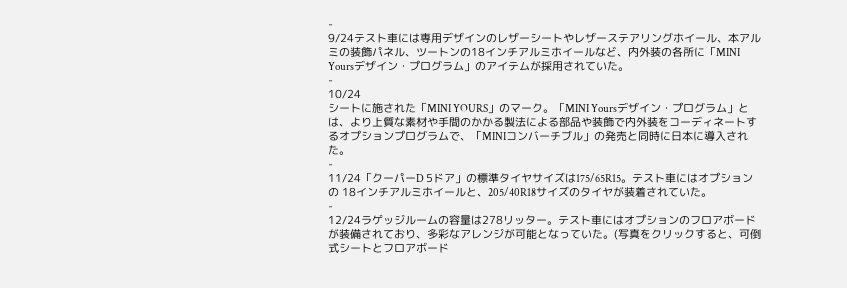-
9/24テスト車には専用デザインのレザーシートやレザーステアリングホイール、本アルミの装飾パネル、ツートンの18インチアルミホイールなど、内外装の各所に「MINI Yoursデザイン・プログラム」のアイテムが採用されていた。
-
10/24
シートに施された「MINI YOURS」のマーク。「MINI Yoursデザイン・プログラム」とは、より上質な素材や手間のかかる製法による部品や装飾で内外装をコーディネートするオプションプログラムで、「MINIコンバーチブル」の発売と同時に日本に導入された。
-
11/24「クーパーD 5ドア」の標準タイヤサイズは175/65R15。テスト車にはオプションの 18インチアルミホイールと、205/40R18サイズのタイヤが装着されていた。
-
12/24ラゲッジルームの容量は278リッター。テスト車にはオプションのフロアボードが装備されており、多彩なアレンジが可能となっていた。(写真をクリックすると、可倒式シートとフロアボード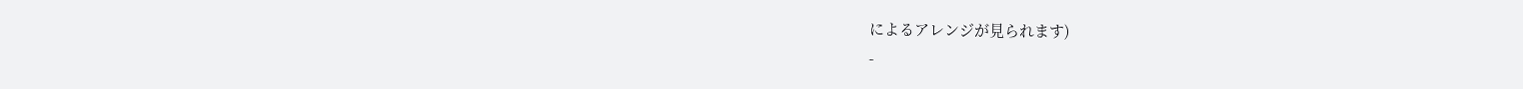によるアレンジが見られます)
-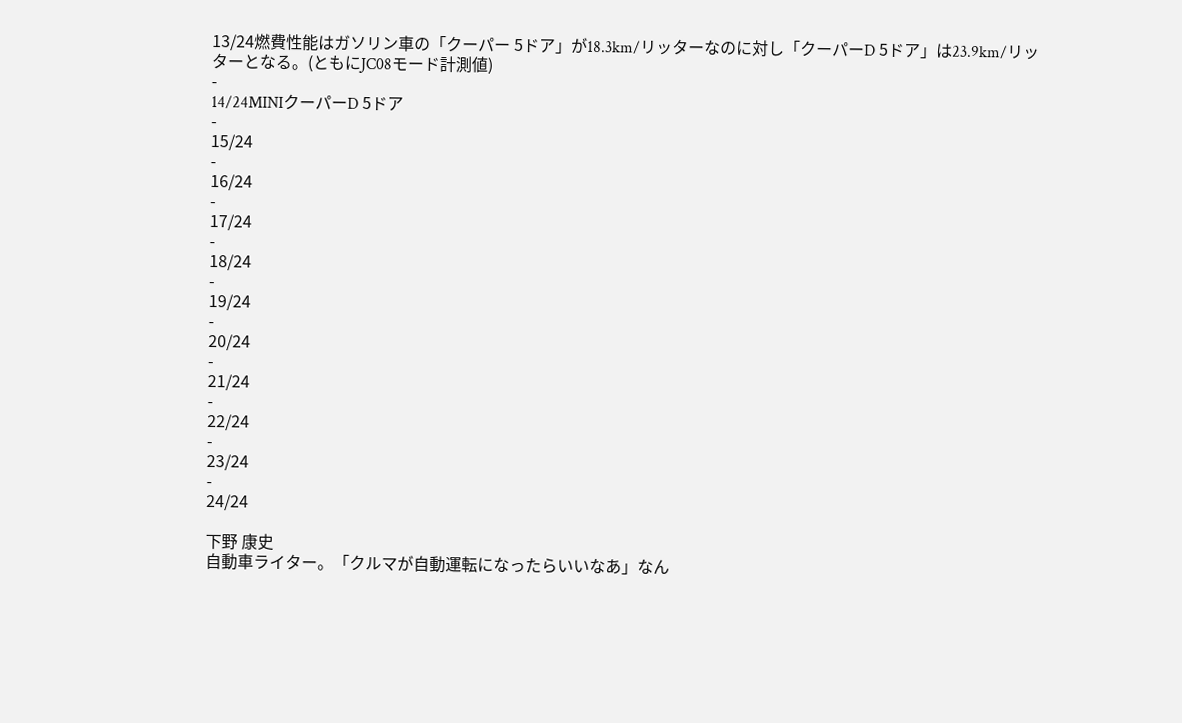13/24燃費性能はガソリン車の「クーパー 5ドア」が18.3km/リッターなのに対し「クーパーD 5ドア」は23.9km/リッターとなる。(ともにJC08モード計測値)
-
14/24MINIクーパーD 5ドア
-
15/24
-
16/24
-
17/24
-
18/24
-
19/24
-
20/24
-
21/24
-
22/24
-
23/24
-
24/24

下野 康史
自動車ライター。「クルマが自動運転になったらいいなあ」なん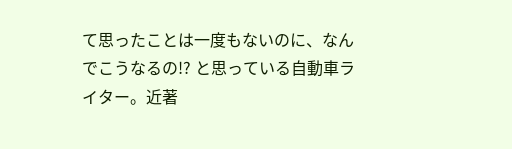て思ったことは一度もないのに、なんでこうなるの!? と思っている自動車ライター。近著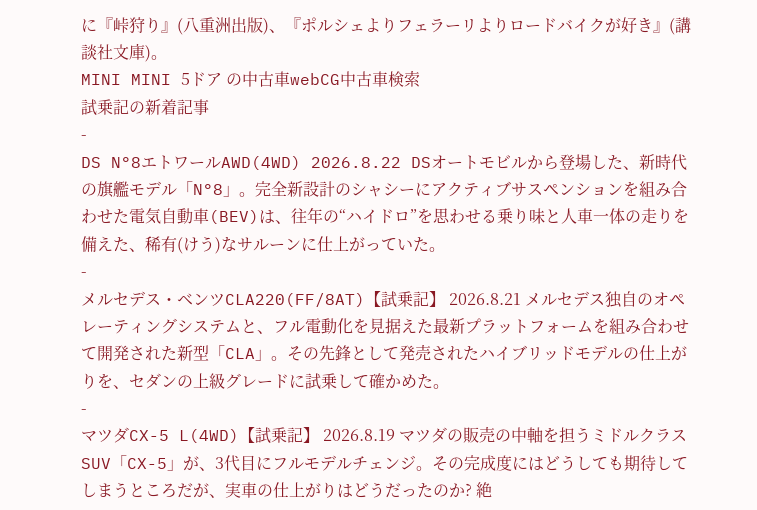に『峠狩り』(八重洲出版)、『ポルシェよりフェラーリよりロードバイクが好き』(講談社文庫)。
MINI MINI 5ドア の中古車webCG中古車検索
試乗記の新着記事
-
DS N°8エトワールAWD(4WD) 2026.8.22 DSオートモビルから登場した、新時代の旗艦モデル「N°8」。完全新設計のシャシーにアクティブサスペンションを組み合わせた電気自動車(BEV)は、往年の“ハイドロ”を思わせる乗り味と人車一体の走りを備えた、稀有(けう)なサルーンに仕上がっていた。
-
メルセデス・ベンツCLA220(FF/8AT)【試乗記】 2026.8.21 メルセデス独自のオペレーティングシステムと、フル電動化を見据えた最新プラットフォームを組み合わせて開発された新型「CLA」。その先鋒として発売されたハイブリッドモデルの仕上がりを、セダンの上級グレードに試乗して確かめた。
-
マツダCX-5 L(4WD)【試乗記】 2026.8.19 マツダの販売の中軸を担うミドルクラスSUV「CX-5」が、3代目にフルモデルチェンジ。その完成度にはどうしても期待してしまうところだが、実車の仕上がりはどうだったのか? 絶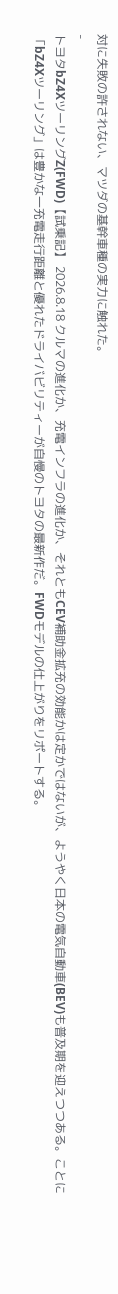対に失敗の許されない、マツダの基幹車種の実力に触れた。
-
トヨタbZ4XツーリングZ(FWD)【試乗記】 2026.8.18 クルマの進化か、充電インフラの進化か、それともCEV補助金拡充の効能かは定かではないが、ようやく日本の電気自動車(BEV)も普及期を迎えつつある。ことに「bZ4Xツーリング」は豊かな一充電走行距離と優れたドライバビリティーが自慢のトヨタの最新作だ。FWDモデルの仕上がりをリポートする。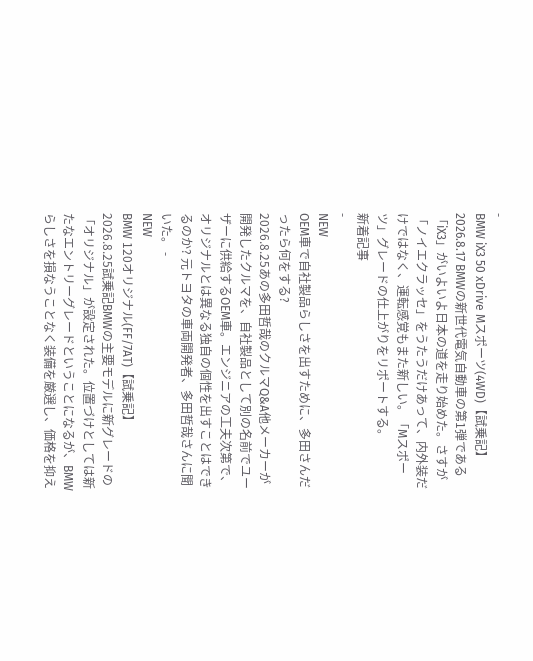-
BMW iX3 50 xDrive Mスポーツ(4WD)【試乗記】 2026.8.17 BMWの新世代電気自動車の第1弾である「iX3」がいよいよ日本の道を走り始めた。さすが「ノイエクラッセ」をうたうだけあって、内外装だけではなく、運転感覚もまた新しい。「Mスポーツ」グレードの仕上がりをリポートする。
新着記事
-
NEW
OEM車で自社製品らしさを出すために、多田さんだったら何をする?
2026.8.25あの多田哲哉のクルマQ&A他メーカーが開発したクルマを、自社製品として別の名前でユーザーに供給するOEM車。エンジニアの工夫次第で、オリジナルとは異なる独自の個性を出すことはできるのか? 元トヨタの車両開発者、多田哲哉さんに聞いた。 -
NEW
BMW 120オリジナル(FF/7AT)【試乗記】
2026.8.25試乗記BMWの主要モデルに新グレードの「オリジナル」が設定された。位置づけとしては新たなエントリーグレードということになるが、BMWらしさを損なうことなく装備を厳選し、価格を抑え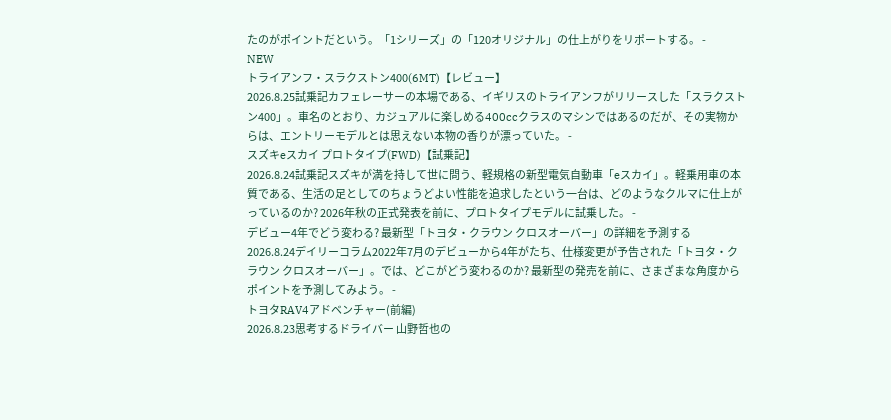たのがポイントだという。「1シリーズ」の「120オリジナル」の仕上がりをリポートする。 -
NEW
トライアンフ・スラクストン400(6MT)【レビュー】
2026.8.25試乗記カフェレーサーの本場である、イギリスのトライアンフがリリースした「スラクストン400」。車名のとおり、カジュアルに楽しめる400ccクラスのマシンではあるのだが、その実物からは、エントリーモデルとは思えない本物の香りが漂っていた。 -
スズキeスカイ プロトタイプ(FWD)【試乗記】
2026.8.24試乗記スズキが満を持して世に問う、軽規格の新型電気自動車「eスカイ」。軽乗用車の本質である、生活の足としてのちょうどよい性能を追求したという一台は、どのようなクルマに仕上がっているのか? 2026年秋の正式発表を前に、プロトタイプモデルに試乗した。 -
デビュー4年でどう変わる? 最新型「トヨタ・クラウン クロスオーバー」の詳細を予測する
2026.8.24デイリーコラム2022年7月のデビューから4年がたち、仕様変更が予告された「トヨタ・クラウン クロスオーバー」。では、どこがどう変わるのか? 最新型の発売を前に、さまざまな角度からポイントを予測してみよう。 -
トヨタRAV4アドベンチャー(前編)
2026.8.23思考するドライバー 山野哲也の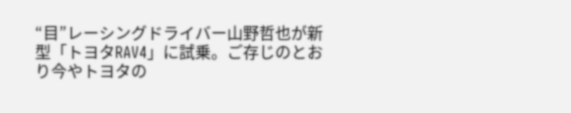“目”レーシングドライバー山野哲也が新型「トヨタRAV4」に試乗。ご存じのとおり今やトヨタの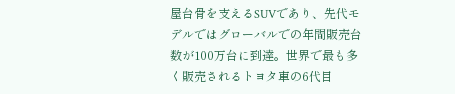屋台骨を支えるSUVであり、先代モデルではグローバルでの年間販売台数が100万台に到達。世界で最も多く販売されるトヨタ車の6代目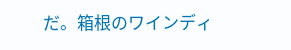だ。箱根のワインディ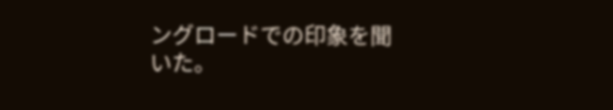ングロードでの印象を聞いた。